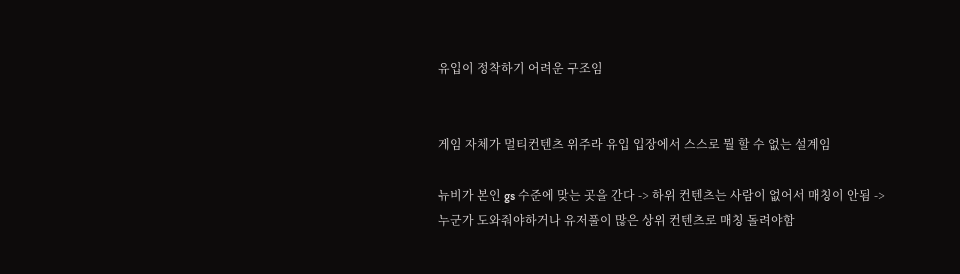유입이 정착하기 어려운 구조임


게임 자체가 멀티컨텐츠 위주라 유입 입장에서 스스로 뭘 할 수 없는 설계임

뉴비가 본인 gs 수준에 맞는 곳을 간다 -> 하위 컨텐츠는 사람이 없어서 매칭이 안됨 -> 누군가 도와줘야하거나 유저풀이 많은 상위 컨텐츠로 매칭 돌려야함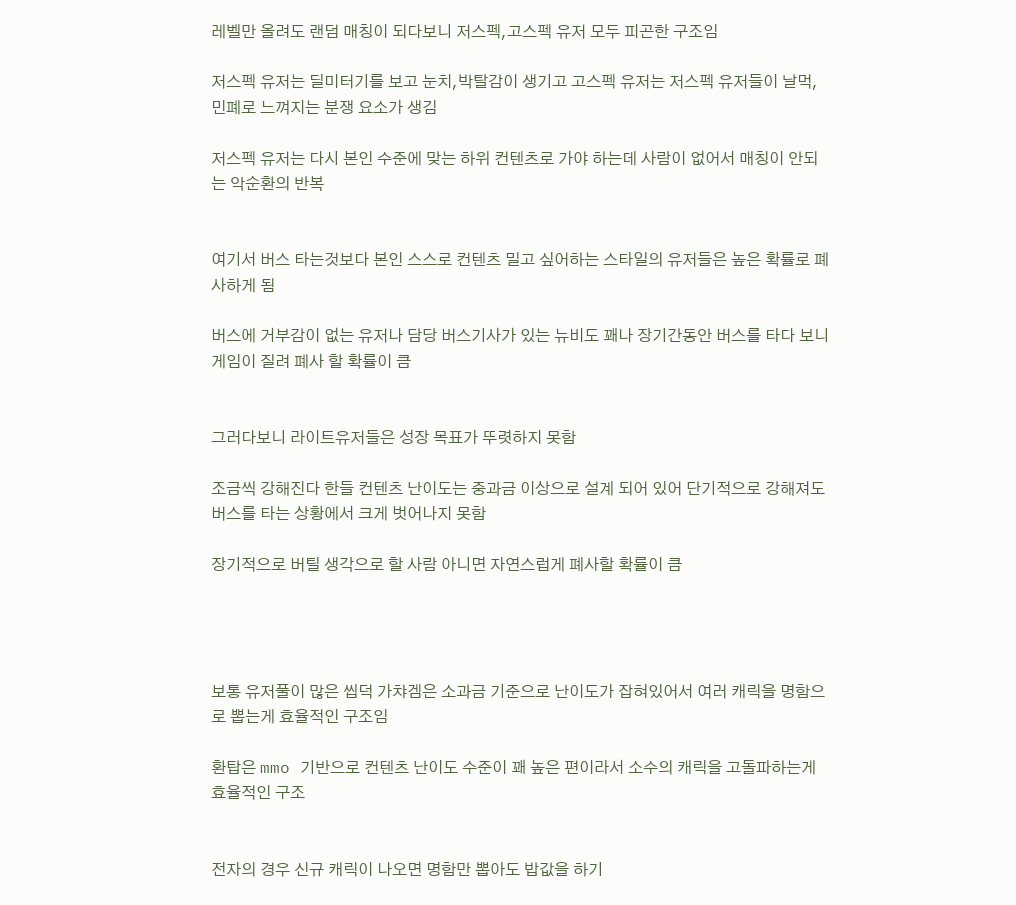레벨만 올려도 랜덤 매칭이 되다보니 저스펙,고스펙 유저 모두 피곤한 구조임

저스펙 유저는 딜미터기를 보고 눈치,박탈감이 생기고 고스펙 유저는 저스펙 유저들이 날먹,민폐로 느껴지는 분쟁 요소가 생김

저스펙 유저는 다시 본인 수준에 맞는 하위 컨텐츠로 가야 하는데 사람이 없어서 매칭이 안되는 악순환의 반복


여기서 버스 타는것보다 본인 스스로 컨텐츠 밀고 싶어하는 스타일의 유저들은 높은 확률로 폐사하게 됨

버스에 거부감이 없는 유저나 담당 버스기사가 있는 뉴비도 꽤나 장기간동안 버스를 타다 보니 게임이 질려 폐사 할 확률이 큼


그러다보니 라이트유저들은 성장 목표가 뚜렷하지 못함

조금씩 강해진다 한들 컨텐츠 난이도는 중과금 이상으로 설계 되어 있어 단기적으로 강해져도 버스를 타는 상황에서 크게 벗어나지 못함

장기적으로 버틸 생각으로 할 사람 아니면 자연스럽게 폐사할 확률이 큼




보통 유저풀이 많은 씹덕 가챠겜은 소과금 기준으로 난이도가 잡혀있어서 여러 캐릭을 명함으로 뽑는게 효율적인 구조임

환탑은 mmo 기반으로 컨텐츠 난이도 수준이 꽤 높은 편이라서 소수의 캐릭을 고돌파하는게 효율적인 구조


전자의 경우 신규 캐릭이 나오면 명함만 뽑아도 밥값을 하기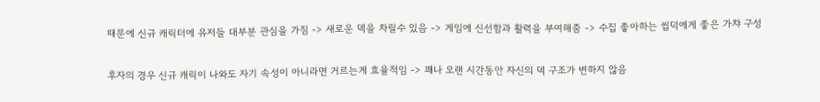때문에 신규 캐릭터에 유저들 대부분 관심을 가짐 -> 새로운 덱을 차릴수 있음 -> 게임에 신선함과 활력을 부여해줌 -> 수집 좋아하는 씹덕에게 좋은 가챠 구성


후자의 경우 신규 캐릭이 나와도 자기 속성이 아니라면 거르는게 효율적임 -> 꽤나 오랜 시간동안 자신의 덱 구조가 변하지 않음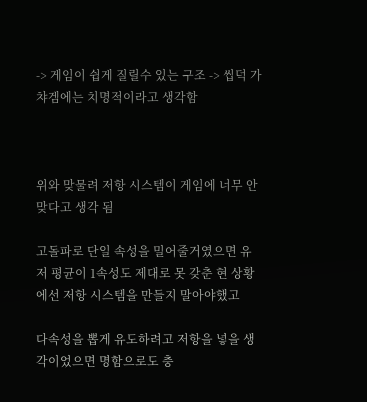-> 게임이 쉽게 질릴수 있는 구조 -> 씹덕 가챠겜에는 치명적이라고 생각함



위와 맞물려 저항 시스템이 게임에 너무 안맞다고 생각 됨

고돌파로 단일 속성을 밀어줄거였으면 유저 평균이 1속성도 제대로 못 갖춘 현 상황에선 저항 시스템을 만들지 말아야했고

다속성을 뽑게 유도하려고 저항을 넣을 생각이었으면 명함으로도 충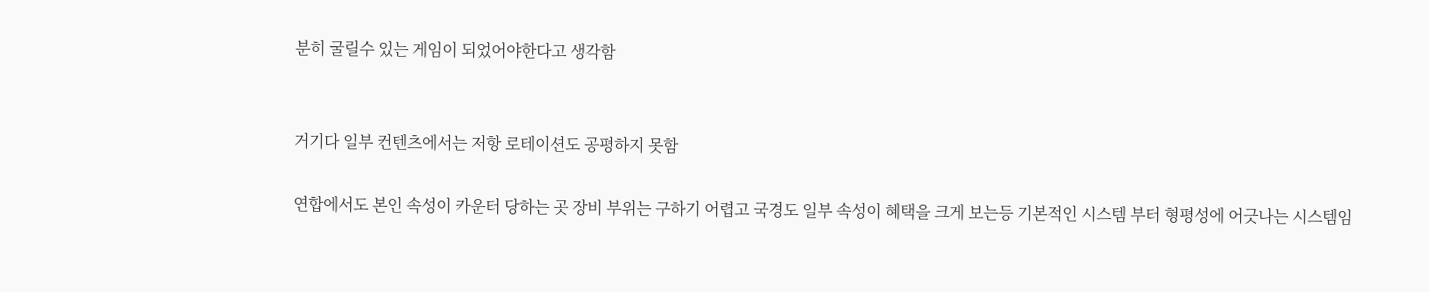분히 굴릴수 있는 게임이 되었어야한다고 생각함


거기다 일부 컨텐츠에서는 저항 로테이션도 공평하지 못함

연합에서도 본인 속성이 카운터 당하는 곳 장비 부위는 구하기 어렵고 국경도 일부 속성이 혜택을 크게 보는등 기본적인 시스템 부터 형평성에 어긋나는 시스템임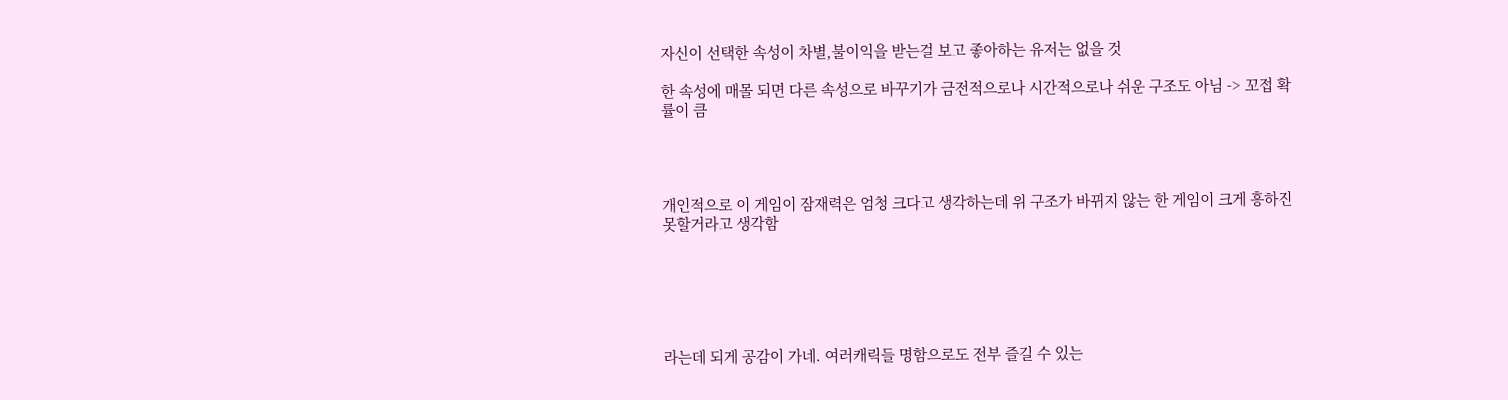자신이 선택한 속성이 차별,불이익을 받는걸 보고 좋아하는 유저는 없을 것

한 속성에 매몰 되면 다른 속성으로 바꾸기가 금전적으로나 시간적으로나 쉬운 구조도 아님 -> 꼬접 확률이 큼




개인적으로 이 게임이 잠재력은 엄청 크다고 생각하는데 위 구조가 바뀌지 않는 한 게임이 크게 흥하진 못할거라고 생각함






라는데 되게 공감이 가네. 여러캐릭들 명함으로도 전부 즐길 수 있는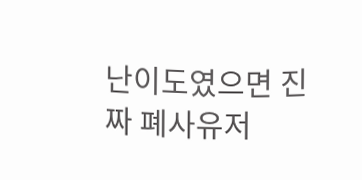난이도였으면 진짜 폐사유저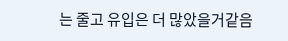는 줄고 유입은 더 많았을거같음